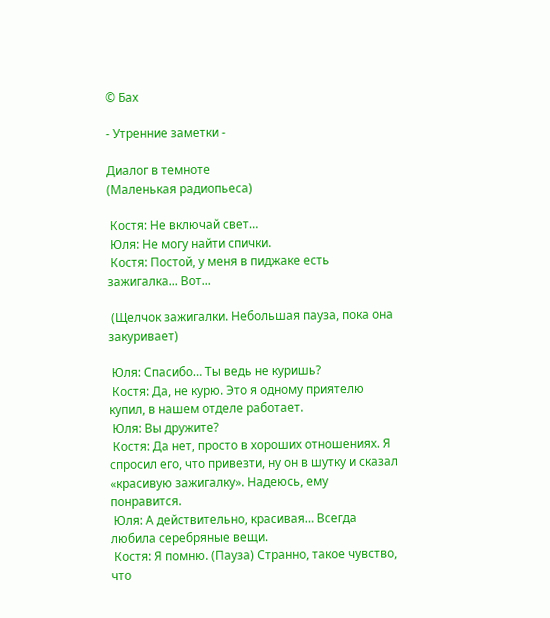© Бах

- Утренние заметки -

Диалог в темноте
(Маленькая радиопьеса)

 Костя: Не включай свет…
 Юля: Не могу найти спички.
 Костя: Постой, у меня в пиджаке есть зажигалка... Вот...

 (Щелчок зажигалки. Небольшая пауза, пока она закуривает)

 Юля: Спасибо… Ты ведь не куришь?
 Костя: Да, не курю. Это я одному приятелю купил, в нашем отделе работает.
 Юля: Вы дружите?
 Костя: Да нет, просто в хороших отношениях. Я спросил его, что привезти, ну он в шутку и сказал «красивую зажигалку». Надеюсь, ему понравится.
 Юля: А действительно, красивая… Всегда любила серебряные вещи.
 Костя: Я помню. (Пауза) Странно, такое чувство, что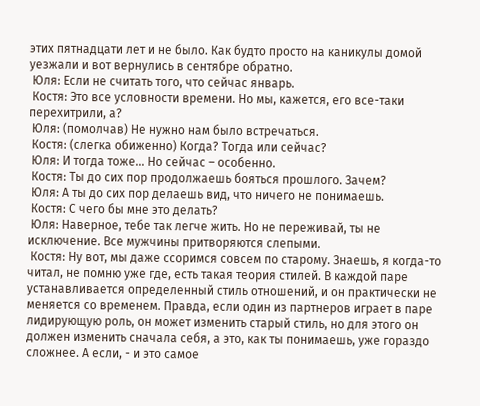этих пятнадцати лет и не было. Как будто просто на каникулы домой уезжали и вот вернулись в сентябре обратно.
 Юля: Если не считать того, что сейчас январь.
 Костя: Это все условности времени. Но мы, кажется, его все-таки перехитрили, а?
 Юля: (помолчав) Не нужно нам было встречаться.
 Костя: (слегка обиженно) Когда? Тогда или сейчас?
 Юля: И тогда тоже… Но сейчас – особенно.
 Костя: Ты до сих пор продолжаешь бояться прошлого. Зачем?
 Юля: А ты до сих пор делаешь вид, что ничего не понимаешь.
 Костя: С чего бы мне это делать?
 Юля: Наверное, тебе так легче жить. Но не переживай, ты не исключение. Все мужчины притворяются слепыми.
 Костя: Ну вот, мы даже ссоримся совсем по старому. Знаешь, я когда-то читал, не помню уже где, есть такая теория стилей. В каждой паре устанавливается определенный стиль отношений, и он практически не меняется со временем. Правда, если один из партнеров играет в паре лидирующую роль, он может изменить старый стиль, но для этого он должен изменить сначала себя, а это, как ты понимаешь, уже гораздо сложнее. А если, - и это самое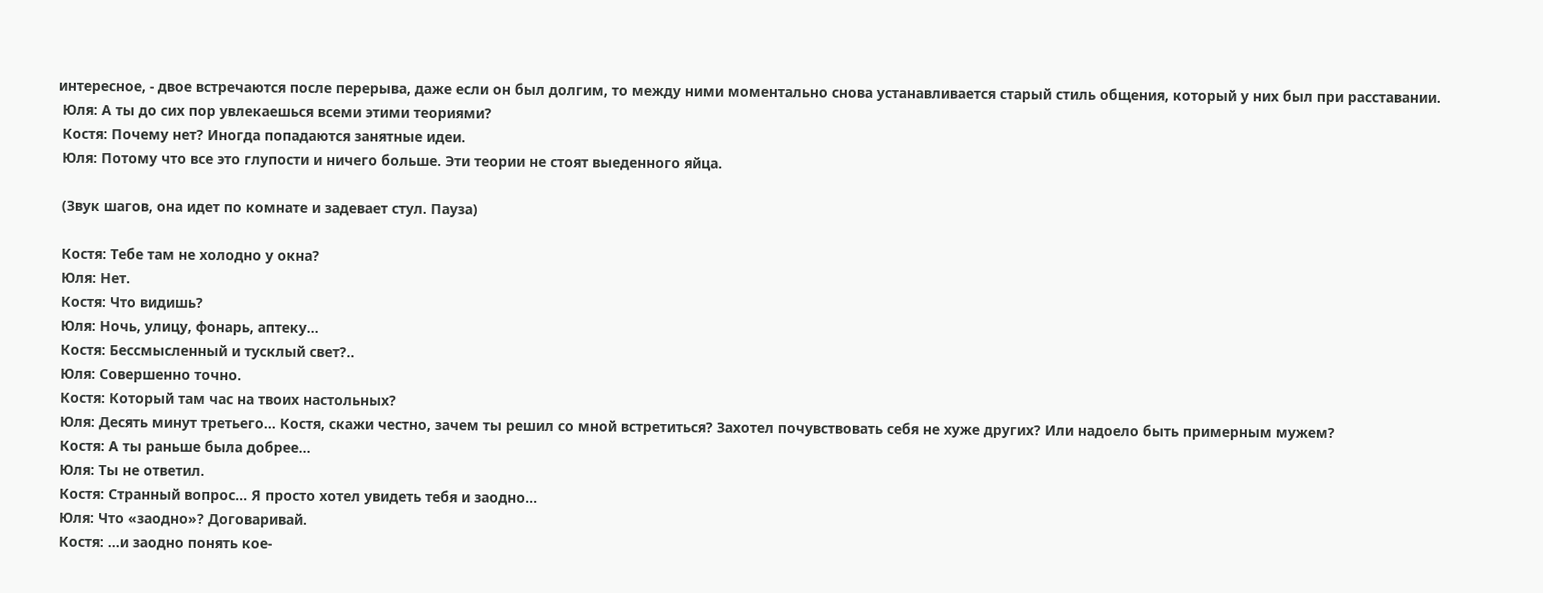интересное, - двое встречаются после перерыва, даже если он был долгим, то между ними моментально снова устанавливается старый стиль общения, который у них был при расставании.
 Юля: А ты до сих пор увлекаешься всеми этими теориями?
 Костя: Почему нет? Иногда попадаются занятные идеи.
 Юля: Потому что все это глупости и ничего больше. Эти теории не стоят выеденного яйца.

 (Звук шагов, она идет по комнате и задевает стул. Пауза)

 Костя: Тебе там не холодно у окна?
 Юля: Нет.
 Костя: Что видишь?
 Юля: Ночь, улицу, фонарь, аптеку...
 Костя: Бессмысленный и тусклый свет?..
 Юля: Совершенно точно.
 Костя: Который там час на твоих настольных?
 Юля: Десять минут третьего… Костя, скажи честно, зачем ты решил со мной встретиться? Захотел почувствовать себя не хуже других? Или надоело быть примерным мужем?
 Костя: А ты раньше была добрее…
 Юля: Ты не ответил.
 Костя: Странный вопрос… Я просто хотел увидеть тебя и заодно…
 Юля: Что «заодно»? Договаривай.
 Костя: …и заодно понять кое-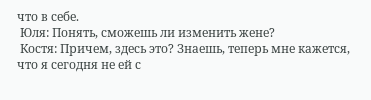что в себе.
 Юля: Понять, сможешь ли изменить жене?
 Костя: Причем, здесь это? Знаешь, теперь мне кажется, что я сегодня не ей с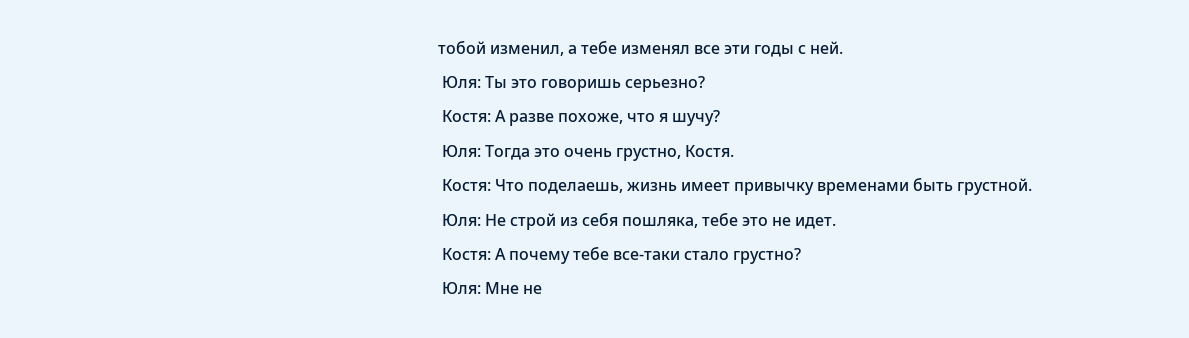тобой изменил, а тебе изменял все эти годы с ней.
 Юля: Ты это говоришь серьезно?
 Костя: А разве похоже, что я шучу?
 Юля: Тогда это очень грустно, Костя.
 Костя: Что поделаешь, жизнь имеет привычку временами быть грустной.
 Юля: Не строй из себя пошляка, тебе это не идет.
 Костя: А почему тебе все-таки стало грустно?
 Юля: Мне не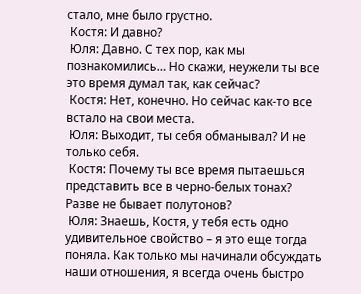стало, мне было грустно.
 Костя: И давно?
 Юля: Давно. С тех пор, как мы познакомились… Но скажи, неужели ты все это время думал так, как сейчас?
 Костя: Нет, конечно. Но сейчас как-то все встало на свои места.
 Юля: Выходит, ты себя обманывал? И не только себя.
 Костя: Почему ты все время пытаешься представить все в черно-белых тонах? Разве не бывает полутонов?
 Юля: Знаешь, Костя, у тебя есть одно удивительное свойство – я это еще тогда поняла. Как только мы начинали обсуждать наши отношения, я всегда очень быстро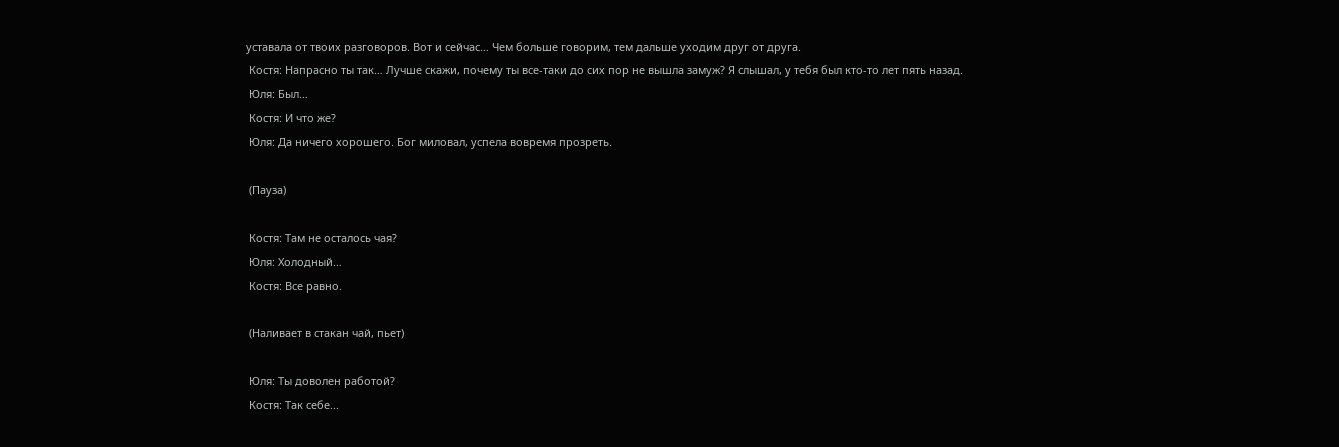уставала от твоих разговоров. Вот и сейчас… Чем больше говорим, тем дальше уходим друг от друга.
 Костя: Напрасно ты так… Лучше скажи, почему ты все-таки до сих пор не вышла замуж? Я слышал, у тебя был кто-то лет пять назад.
 Юля: Был…
 Костя: И что же?
 Юля: Да ничего хорошего. Бог миловал, успела вовремя прозреть.

 (Пауза)

 Костя: Там не осталось чая?
 Юля: Холодный…
 Костя: Все равно.

 (Наливает в стакан чай, пьет)

 Юля: Ты доволен работой?
 Костя: Так себе...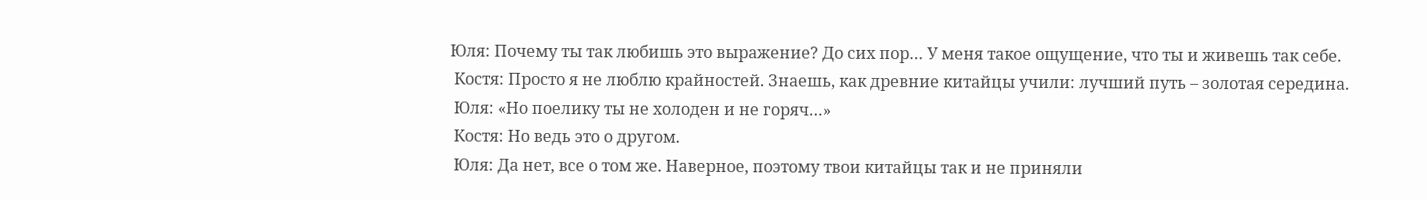Юля: Почему ты так любишь это выражение? До сих пор… У меня такое ощущение, что ты и живешь так себе.
 Костя: Просто я не люблю крайностей. Знаешь, как древние китайцы учили: лучший путь – золотая середина.
 Юля: «Но поелику ты не холоден и не горяч…»
 Костя: Но ведь это о другом.
 Юля: Да нет, все о том же. Наверное, поэтому твои китайцы так и не приняли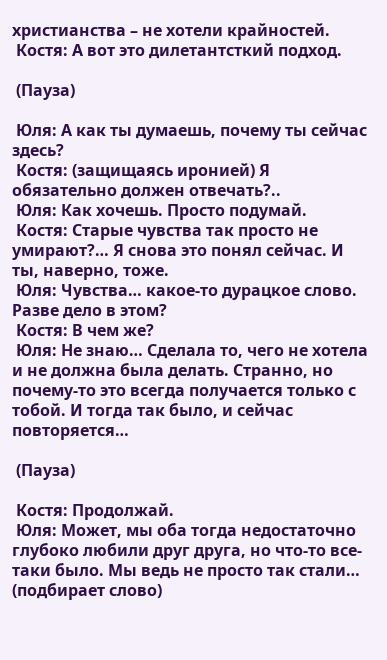христианства – не хотели крайностей.
 Костя: А вот это дилетантсткий подход.

 (Пауза)

 Юля: А как ты думаешь, почему ты сейчас здесь?
 Костя: (защищаясь иронией) Я обязательно должен отвечать?..
 Юля: Как хочешь. Просто подумай.
 Костя: Старые чувства так просто не умирают?… Я снова это понял сейчас. И ты, наверно, тоже.
 Юля: Чувства… какое-то дурацкое слово. Разве дело в этом?
 Костя: В чем же?
 Юля: Не знаю… Сделала то, чего не хотела и не должна была делать. Странно, но почему-то это всегда получается только с тобой. И тогда так было, и сейчас повторяется…

 (Пауза)

 Костя: Продолжай.
 Юля: Может, мы оба тогда недостаточно глубоко любили друг друга, но что-то все-таки было. Мы ведь не просто так стали… (подбирает слово)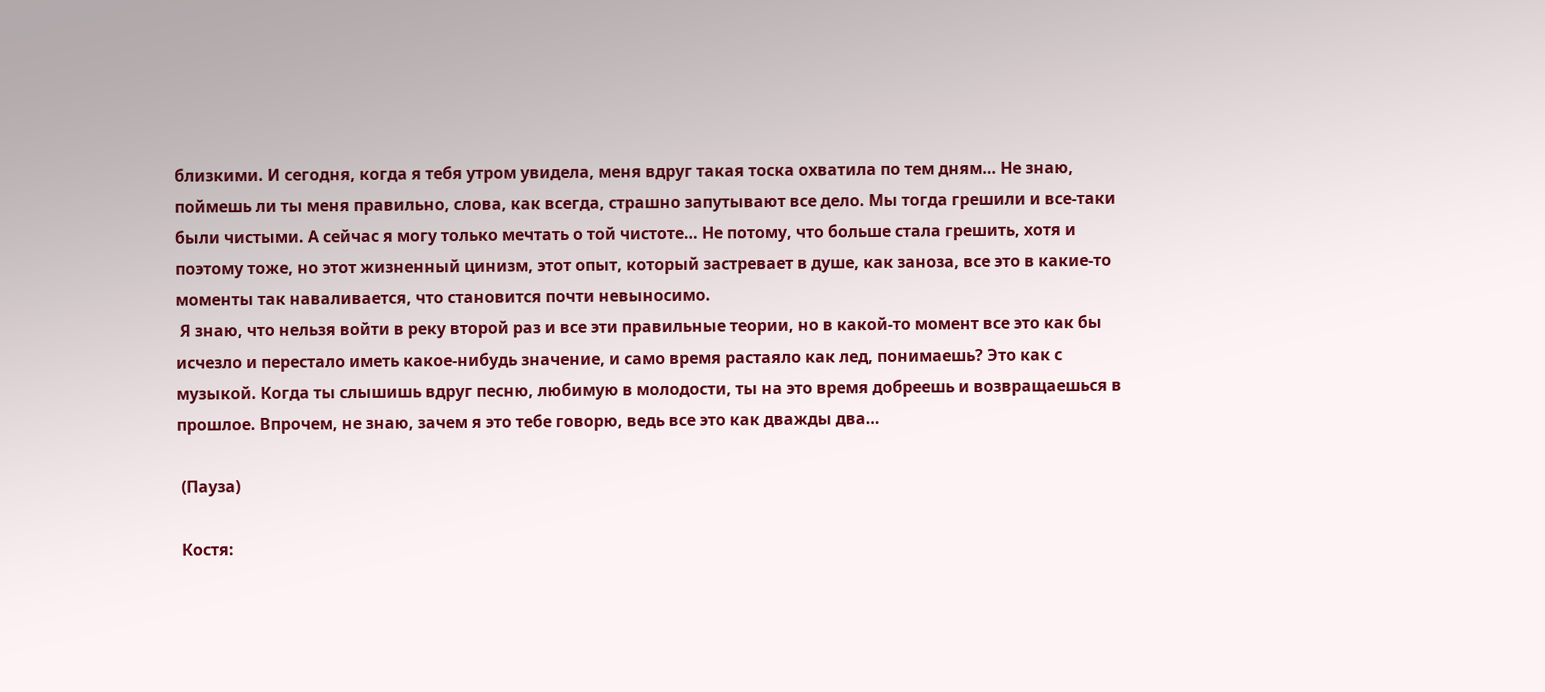близкими. И сегодня, когда я тебя утром увидела, меня вдруг такая тоска охватила по тем дням… Не знаю, поймешь ли ты меня правильно, слова, как всегда, страшно запутывают все дело. Мы тогда грешили и все-таки были чистыми. А сейчас я могу только мечтать о той чистоте… Не потому, что больше стала грешить, хотя и поэтому тоже, но этот жизненный цинизм, этот опыт, который застревает в душе, как заноза, все это в какие-то моменты так наваливается, что становится почти невыносимо.
 Я знаю, что нельзя войти в реку второй раз и все эти правильные теории, но в какой-то момент все это как бы исчезло и перестало иметь какое-нибудь значение, и само время растаяло как лед, понимаешь? Это как с музыкой. Когда ты слышишь вдруг песню, любимую в молодости, ты на это время добреешь и возвращаешься в прошлое. Впрочем, не знаю, зачем я это тебе говорю, ведь все это как дважды два…

 (Пауза)

 Костя: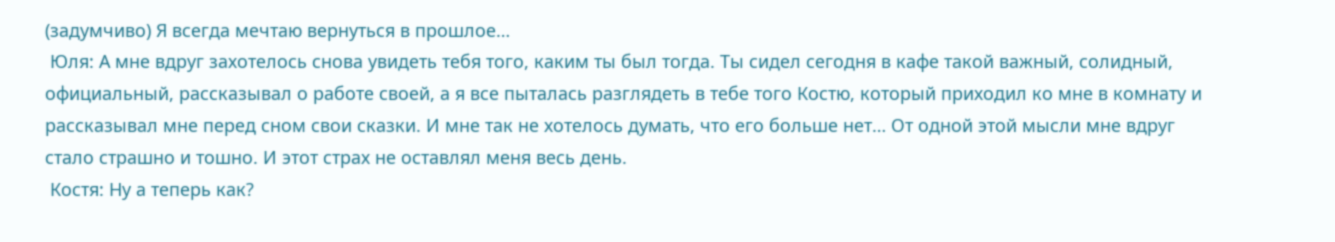(задумчиво) Я всегда мечтаю вернуться в прошлое…
 Юля: А мне вдруг захотелось снова увидеть тебя того, каким ты был тогда. Ты сидел сегодня в кафе такой важный, солидный, официальный, рассказывал о работе своей, а я все пыталась разглядеть в тебе того Костю, который приходил ко мне в комнату и рассказывал мне перед сном свои сказки. И мне так не хотелось думать, что его больше нет… От одной этой мысли мне вдруг стало страшно и тошно. И этот страх не оставлял меня весь день.
 Костя: Ну а теперь как?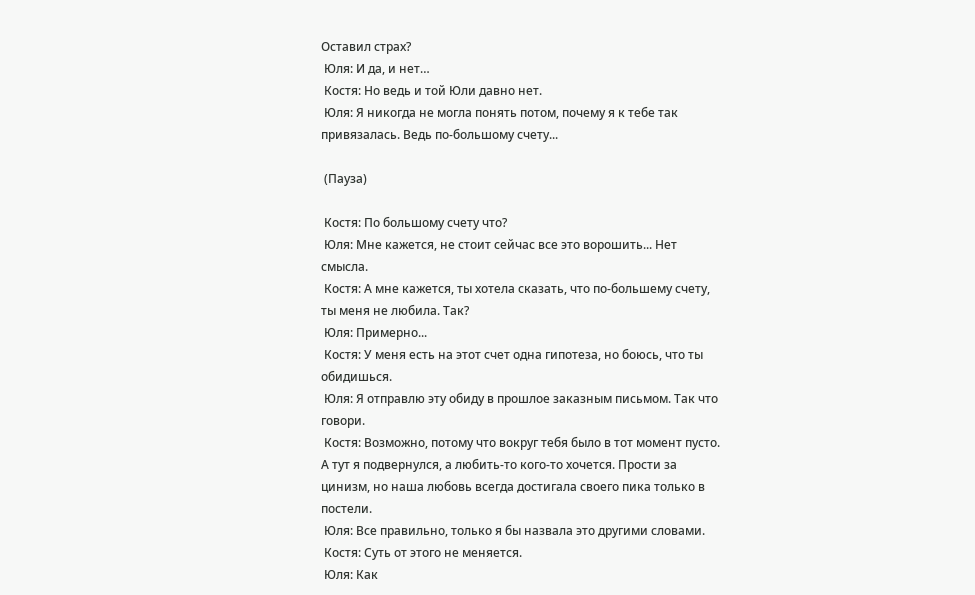Оставил страх?
 Юля: И да, и нет…
 Костя: Но ведь и той Юли давно нет.
 Юля: Я никогда не могла понять потом, почему я к тебе так привязалась. Ведь по-большому счету...

 (Пауза)

 Костя: По большому счету что?
 Юля: Мне кажется, не стоит сейчас все это ворошить... Нет смысла.
 Костя: А мне кажется, ты хотела сказать, что по-большему счету, ты меня не любила. Так?
 Юля: Примерно...
 Костя: У меня есть на этот счет одна гипотеза, но боюсь, что ты обидишься.
 Юля: Я отправлю эту обиду в прошлое заказным письмом. Так что говори.
 Костя: Возможно, потому что вокруг тебя было в тот момент пусто. А тут я подвернулся, а любить-то кого-то хочется. Прости за цинизм, но наша любовь всегда достигала своего пика только в постели.
 Юля: Все правильно, только я бы назвала это другими словами.
 Костя: Суть от этого не меняется.
 Юля: Как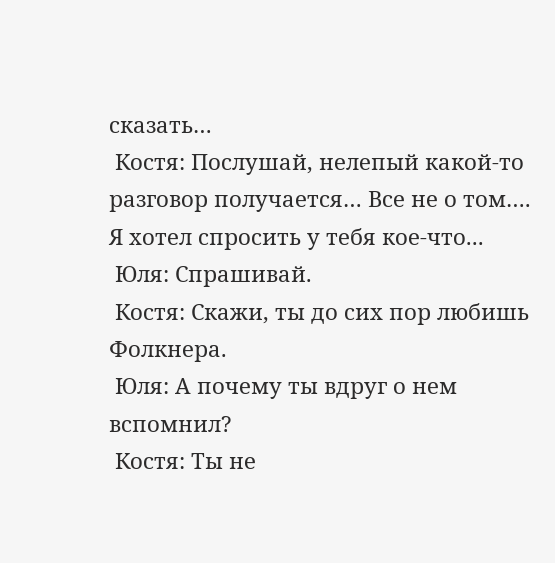сказать…
 Костя: Послушай, нелепый какой-то разговор получается… Все не о том…. Я хотел спросить у тебя кое-что...
 Юля: Спрашивай.
 Костя: Скажи, ты до сих пор любишь Фолкнера.
 Юля: А почему ты вдруг о нем вспомнил?
 Костя: Ты не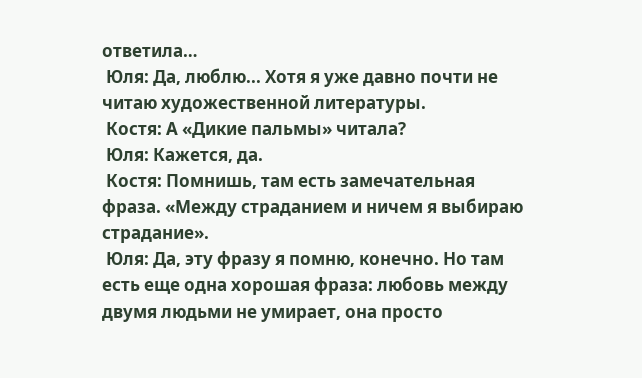ответила…
 Юля: Да, люблю... Хотя я уже давно почти не читаю художественной литературы.
 Костя: А «Дикие пальмы» читала?
 Юля: Кажется, да.
 Костя: Помнишь, там есть замечательная фраза. «Между страданием и ничем я выбираю страдание».
 Юля: Да, эту фразу я помню, конечно. Но там есть еще одна хорошая фраза: любовь между двумя людьми не умирает, она просто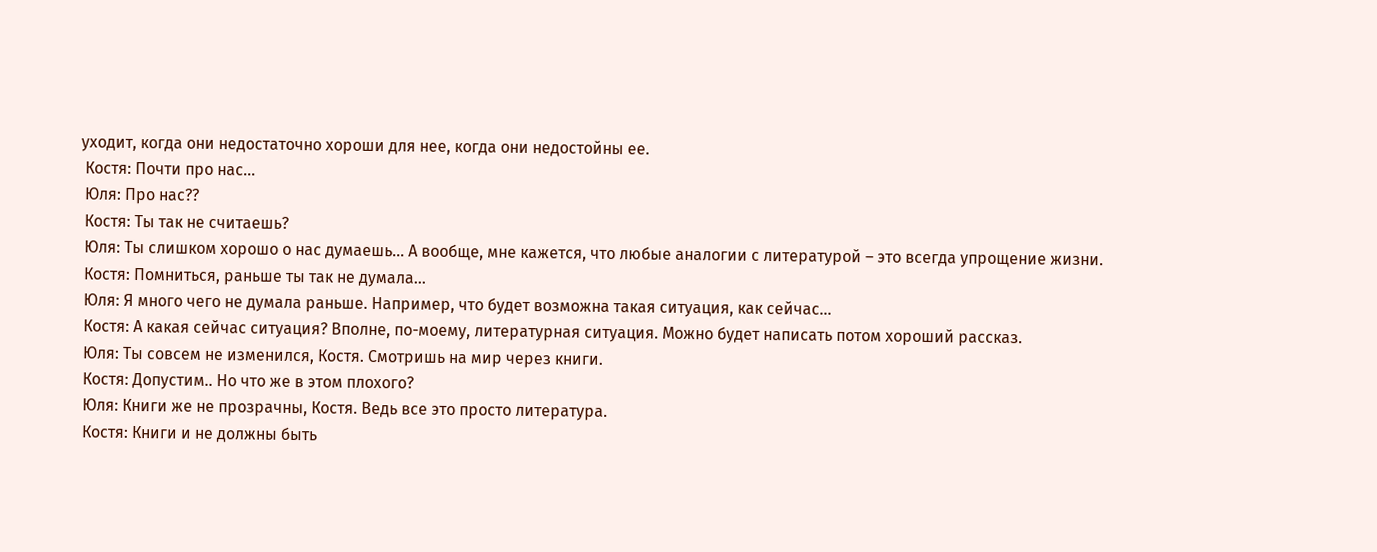уходит, когда они недостаточно хороши для нее, когда они недостойны ее.
 Костя: Почти про нас...
 Юля: Про нас??
 Костя: Ты так не считаешь?
 Юля: Ты слишком хорошо о нас думаешь... А вообще, мне кажется, что любые аналогии с литературой – это всегда упрощение жизни.
 Костя: Помниться, раньше ты так не думала...
 Юля: Я много чего не думала раньше. Например, что будет возможна такая ситуация, как сейчас...
 Костя: А какая сейчас ситуация? Вполне, по-моему, литературная ситуация. Можно будет написать потом хороший рассказ.
 Юля: Ты совсем не изменился, Костя. Смотришь на мир через книги.
 Костя: Допустим.. Но что же в этом плохого?
 Юля: Книги же не прозрачны, Костя. Ведь все это просто литература.
 Костя: Книги и не должны быть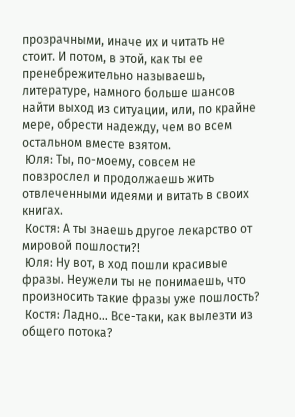прозрачными, иначе их и читать не стоит. И потом, в этой, как ты ее пренебрежительно называешь, литературе, намного больше шансов найти выход из ситуации, или, по крайне мере, обрести надежду, чем во всем остальном вместе взятом.
 Юля: Ты, по-моему, совсем не повзрослел и продолжаешь жить отвлеченными идеями и витать в своих книгах.
 Костя: А ты знаешь другое лекарство от мировой пошлости?!
 Юля: Ну вот, в ход пошли красивые фразы. Неужели ты не понимаешь, что произносить такие фразы уже пошлость?
 Костя: Ладно... Все-таки, как вылезти из общего потока?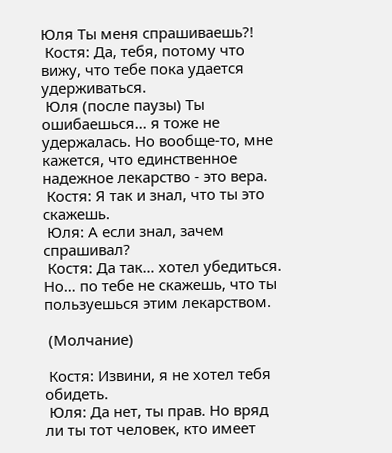Юля Ты меня спрашиваешь?!
 Костя: Да, тебя, потому что вижу, что тебе пока удается удерживаться.
 Юля (после паузы) Ты ошибаешься... я тоже не удержалась. Но вообще-то, мне кажется, что единственное надежное лекарство - это вера.
 Костя: Я так и знал, что ты это скажешь.
 Юля: А если знал, зачем спрашивал?
 Костя: Да так… хотел убедиться. Но… по тебе не скажешь, что ты пользуешься этим лекарством.

 (Молчание)

 Костя: Извини, я не хотел тебя обидеть.
 Юля: Да нет, ты прав. Но вряд ли ты тот человек, кто имеет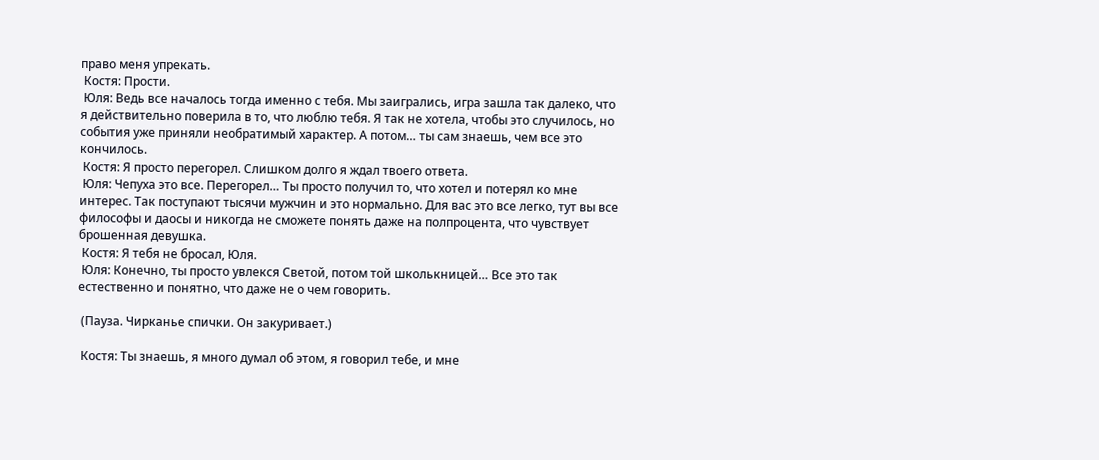право меня упрекать.
 Костя: Прости.
 Юля: Ведь все началось тогда именно с тебя. Мы заигрались, игра зашла так далеко, что я действительно поверила в то, что люблю тебя. Я так не хотела, чтобы это случилось, но события уже приняли необратимый характер. А потом… ты сам знаешь, чем все это кончилось.
 Костя: Я просто перегорел. Слишком долго я ждал твоего ответа.
 Юля: Чепуха это все. Перегорел… Ты просто получил то, что хотел и потерял ко мне интерес. Так поступают тысячи мужчин и это нормально. Для вас это все легко, тут вы все философы и даосы и никогда не сможете понять даже на полпроцента, что чувствует брошенная девушка.
 Костя: Я тебя не бросал, Юля.
 Юля: Конечно, ты просто увлекся Светой, потом той школькницей… Все это так естественно и понятно, что даже не о чем говорить.

 (Пауза. Чирканье спички. Он закуривает.)

 Костя: Ты знаешь, я много думал об этом, я говорил тебе, и мне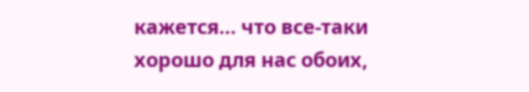кажется… что все-таки хорошо для нас обоих,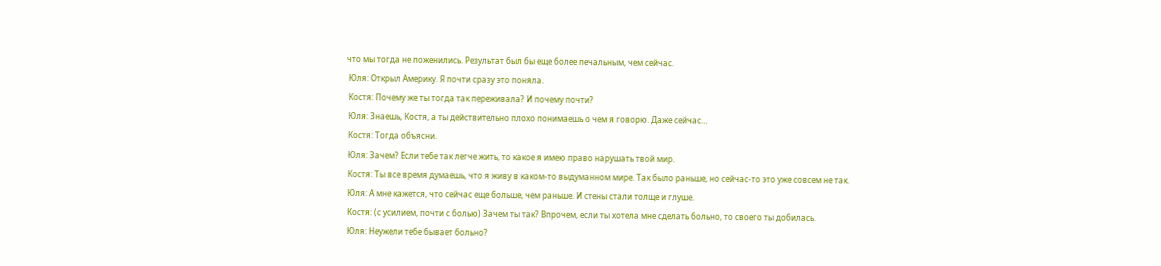что мы тогда не поженились. Результат был бы еще более печальным, чем сейчас.
 Юля: Открыл Америку. Я почти сразу это поняла.
 Костя: Почему же ты тогда так переживала? И почему почти?
 Юля: Знаешь, Костя, а ты действительно плохо понимаешь о чем я говорю. Даже сейчас…
 Костя: Тогда объясни.
 Юля: Зачем? Если тебе так легче жить, то какое я имею право нарушать твой мир.
 Костя: Ты все время думаешь, что я живу в каком-то выдуманном мире. Так было раньше, но сейчас-то это уже совсем не так.
 Юля: А мне кажется, что сейчас еще больше, чем раньше. И стены стали толще и глуше.
 Костя: (с усилием, почти с болью) Зачем ты так? Впрочем, если ты хотела мне сделать больно, то своего ты добилась.
 Юля: Неужели тебе бывает больно?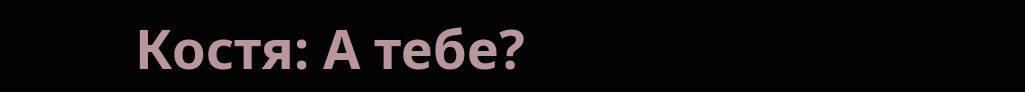Костя: А тебе?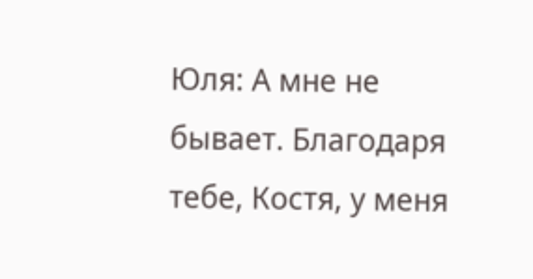Юля: А мне не бывает. Благодаря тебе, Костя, у меня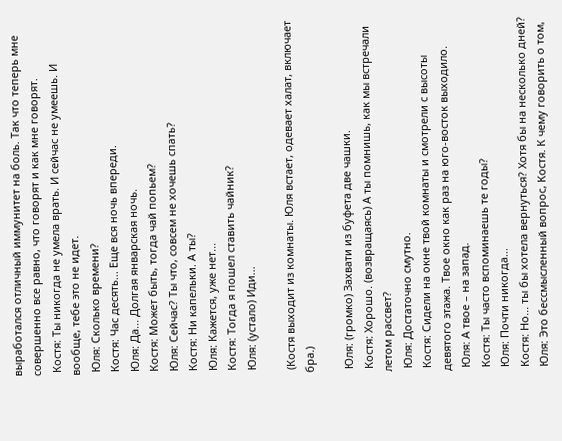выработался отличный иммунитет на боль. Так что теперь мне совершенно все равно, что говорят и как мне говорят.
 Костя: Ты никогда не умела врать. И сейчас не умеешь. И вообще, тебе это не идет.
 Юля: Сколько времени?
 Костя: Час десять... Еще вся ночь впереди.
 Юля: Да... Долгая январская ночь.
 Костя: Может быть, тогда чай попьем?
 Юля: Сейчас? Ты что, совсем не хочешь спать?
 Костя: Ни капельки. А ты?
 Юля: Кажется, уже нет...
 Костя: Тогда я пошел ставить чайник?
 Юля: (устало) Иди...

 (Костя выходит из комнаты. Юля встает, одевает халат, включает бра.)

 Юля: (громко) Захвати из буфета две чашки.
 Костя: Хорошо. (возвращаясь) А ты помнишь, как мы встречали летом рассвет?
 Юля: Достаточно смутно.
 Костя: Сидели на окне твой комнаты и смотрели с высоты девятого этажа. Твое окно как раз на юго-восток выходило.
 Юля: А твое – на запад.
 Костя: Ты часто вспоминаешь те годы?
 Юля: Почти никогда...
 Костя: Но... ты бы хотела вернуться? Хотя бы на несколько дней?
 Юля: Это бессмысленный вопрос, Костя. К чему говорить о том,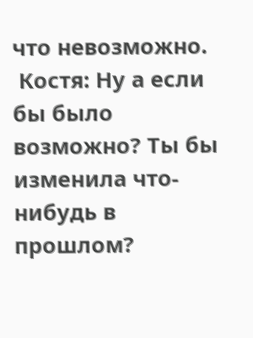что невозможно.
 Костя: Ну а если бы было возможно? Ты бы изменила что-нибудь в прошлом?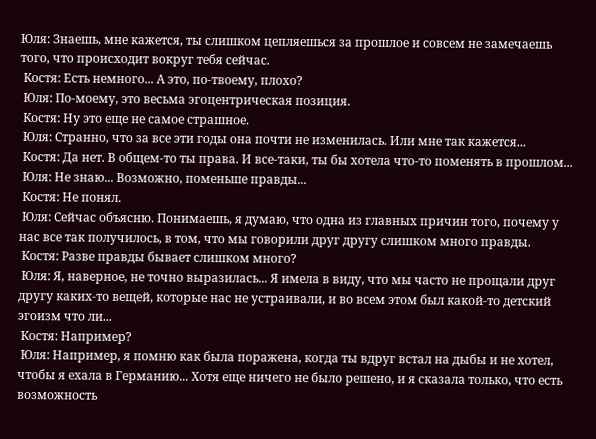Юля: Знаешь, мне кажется, ты слишком цепляешься за прошлое и совсем не замечаешь того, что происходит вокруг тебя сейчас.
 Костя: Есть немного... А это, по-твоему, плохо?
 Юля: По-моему, это весьма эгоцентрическая позиция.
 Костя: Ну это еще не самое страшное.
 Юля: Странно, что за все эти годы она почти не изменилась. Или мне так кажется...
 Костя: Да нет. В общем-то ты права. И все-таки, ты бы хотела что-то поменять в прошлом...
 Юля: Не знаю... Возможно, поменьше правды...
 Костя: Не понял.
 Юля: Сейчас объясню. Понимаешь, я думаю, что одна из главных причин того, почему у нас все так получилось, в том, что мы говорили друг другу слишком много правды.
 Костя: Разве правды бывает слишком много?
 Юля: Я, наверное, не точно выразилась... Я имела в виду, что мы часто не прощали друг другу каких-то вещей, которые нас не устраивали, и во всем этом был какой-то детский эгоизм что ли...
 Костя: Например?
 Юля: Например, я помню как была поражена, когда ты вдруг встал на дыбы и не хотел, чтобы я ехала в Германию... Хотя еще ничего не было решено, и я сказала только, что есть возможность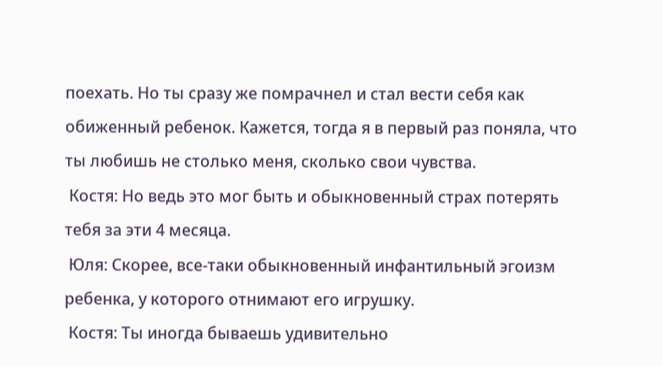поехать. Но ты сразу же помрачнел и стал вести себя как обиженный ребенок. Кажется, тогда я в первый раз поняла, что ты любишь не столько меня, сколько свои чувства.
 Костя: Но ведь это мог быть и обыкновенный страх потерять тебя за эти 4 месяца.
 Юля: Скорее, все-таки обыкновенный инфантильный эгоизм ребенка, у которого отнимают его игрушку.
 Костя: Ты иногда бываешь удивительно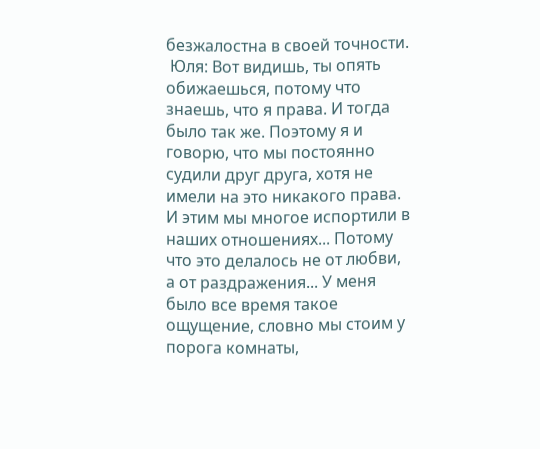безжалостна в своей точности.
 Юля: Вот видишь, ты опять обижаешься, потому что знаешь, что я права. И тогда было так же. Поэтому я и говорю, что мы постоянно судили друг друга, хотя не имели на это никакого права. И этим мы многое испортили в наших отношениях... Потому что это делалось не от любви, а от раздражения... У меня было все время такое ощущение, словно мы стоим у порога комнаты,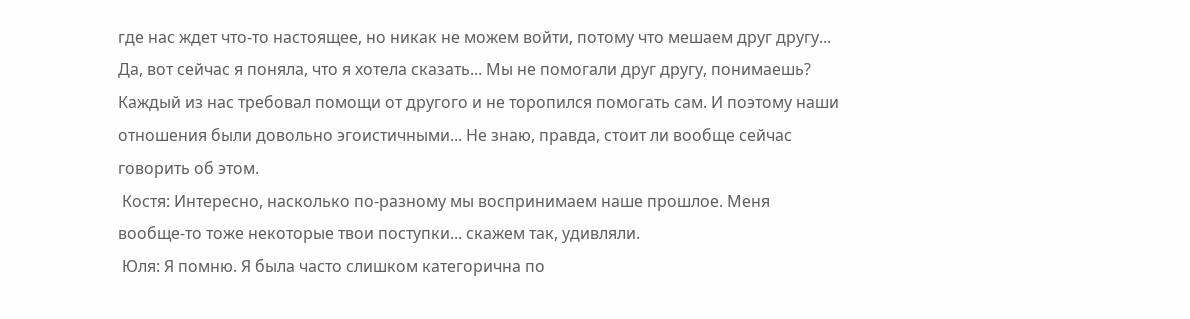где нас ждет что-то настоящее, но никак не можем войти, потому что мешаем друг другу... Да, вот сейчас я поняла, что я хотела сказать... Мы не помогали друг другу, понимаешь?
Каждый из нас требовал помощи от другого и не торопился помогать сам. И поэтому наши отношения были довольно эгоистичными... Не знаю, правда, стоит ли вообще сейчас говорить об этом.
 Костя: Интересно, насколько по-разному мы воспринимаем наше прошлое. Меня вообще-то тоже некоторые твои поступки... скажем так, удивляли.
 Юля: Я помню. Я была часто слишком категорична по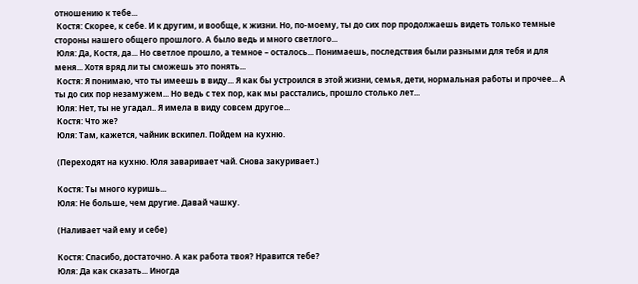отношению к тебе...
 Костя: Скорее, к себе. И к другим, и вообще, к жизни. Но, по-моему, ты до сих пор продолжаешь видеть только темные стороны нашего общего прошлого. А было ведь и много светлого...
 Юля: Да, Костя, да... Но светлое прошло, а темное – осталось... Понимаешь, последствия были разными для тебя и для меня... Хотя вряд ли ты сможешь это понять...
 Костя: Я понимаю, что ты имеешь в виду... Я как бы устроился в этой жизни, семья, дети, нормальная работы и прочее... А ты до сих пор незамужем... Но ведь с тех пор, как мы расстались, прошло столько лет...
 Юля: Нет, ты не угадал.. Я имела в виду совсем другое...
 Костя: Что же?
 Юля: Там, кажется, чайник вскипел. Пойдем на кухню.

 (Переходят на кухню. Юля заваривает чай. Снова закуривает.)

 Костя: Ты много куришь...
 Юля: Не больше, чем другие. Давай чашку.

 (Наливает чай ему и себе)

 Костя: Спасибо, достаточно. А как работа твоя? Нравится тебе?
 Юля: Да как сказать... Иногда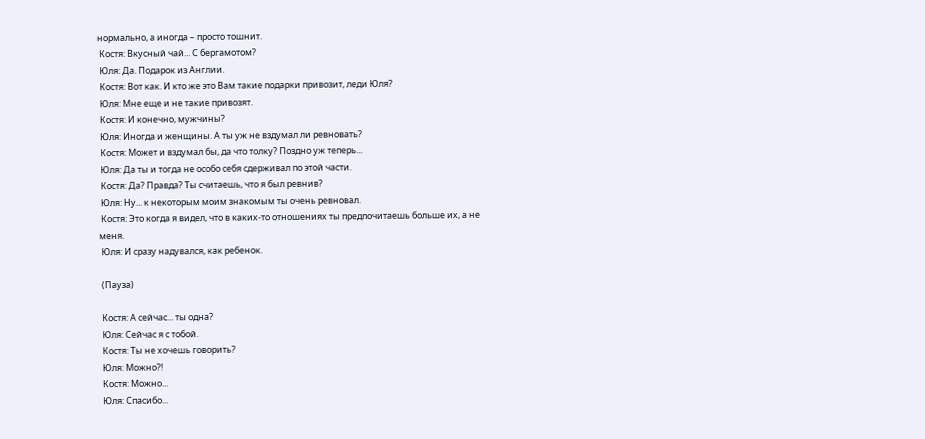нормально, а иногда – просто тошнит.
 Костя: Вкусный чай... С бергамотом?
 Юля: Да. Подарок из Англии.
 Костя: Вот как. И кто же это Вам такие подарки привозит, леди Юля?
 Юля: Мне еще и не такие привозят.
 Костя: И конечно, мужчины?
 Юля: Иногда и женщины. А ты уж не вздумал ли ревновать?
 Костя: Может и вздумал бы, да что толку? Поздно уж теперь...
 Юля: Да ты и тогда не особо себя сдерживал по этой части.
 Костя: Да? Правда? Ты считаешь, что я был ревнив?
 Юля: Ну... к некоторым моим знакомым ты очень ревновал.
 Костя: Это когда я видел, что в каких-то отношениях ты предпочитаешь больше их, а не меня.
 Юля: И сразу надувался, как ребенок.

 (Пауза)

 Костя: А сейчас... ты одна?
 Юля: Сейчас я с тобой.
 Костя: Ты не хочешь говорить?
 Юля: Можно?!
 Костя: Можно...
 Юля: Спасибо...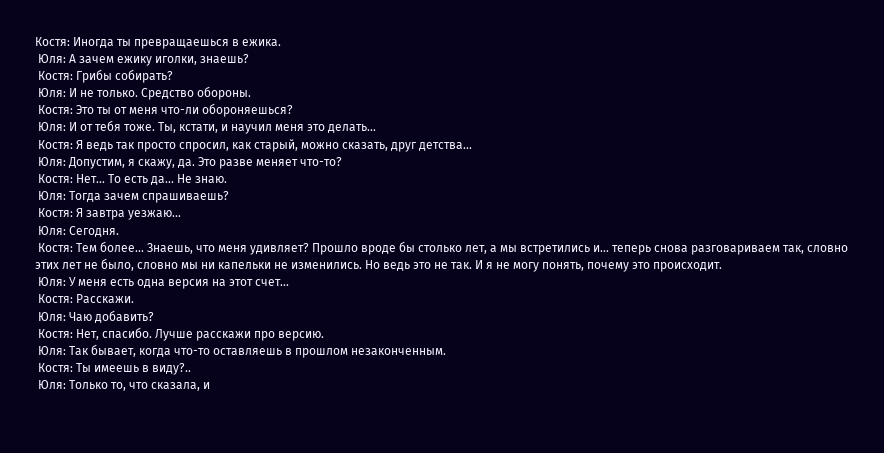Костя: Иногда ты превращаешься в ежика.
 Юля: А зачем ежику иголки, знаешь?
 Костя: Грибы собирать?
 Юля: И не только. Средство обороны.
 Костя: Это ты от меня что-ли обороняешься?
 Юля: И от тебя тоже. Ты, кстати, и научил меня это делать...
 Костя: Я ведь так просто спросил, как старый, можно сказать, друг детства...
 Юля: Допустим, я скажу, да. Это разве меняет что-то?
 Костя: Нет... То есть да... Не знаю.
 Юля: Тогда зачем спрашиваешь?
 Костя: Я завтра уезжаю...
 Юля: Сегодня.
 Костя: Тем более... Знаешь, что меня удивляет? Прошло вроде бы столько лет, а мы встретились и... теперь снова разговариваем так, словно этих лет не было, словно мы ни капельки не изменились. Но ведь это не так. И я не могу понять, почему это происходит.
 Юля: У меня есть одна версия на этот счет...
 Костя: Расскажи.
 Юля: Чаю добавить?
 Костя: Нет, спасибо. Лучше расскажи про версию.
 Юля: Так бывает, когда что-то оставляешь в прошлом незаконченным.
 Костя: Ты имеешь в виду?..
 Юля: Только то, что сказала, и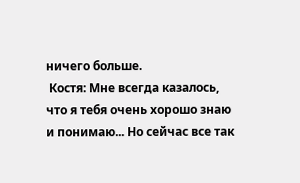ничего больше.
 Костя: Мне всегда казалось, что я тебя очень хорошо знаю и понимаю... Но сейчас все так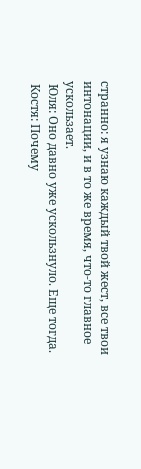странно: я узнаю каждый твой жест, все твои интонации, и в то же время, что-то главное ускользает.
 Юля: Оно давно уже ускользнуло. Еще тогда.
 Костя: Почему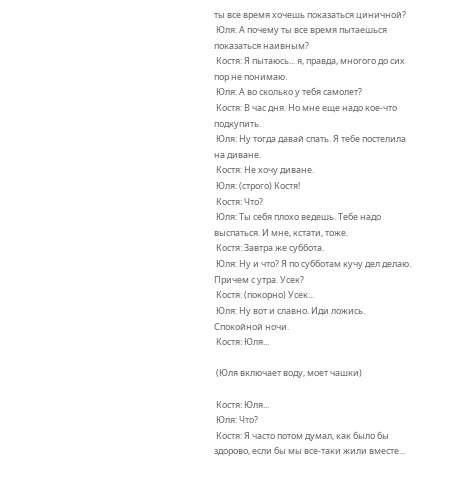ты все время хочешь показаться циничной?
 Юля: А почему ты все время пытаешься показаться наивным?
 Костя: Я пытаюсь... я, правда, многого до сих пор не понимаю.
 Юля: А во сколько у тебя самолет?
 Костя: В час дня. Но мне еще надо кое-что подкупить.
 Юля: Ну тогда давай спать. Я тебе постелила на диване.
 Костя: Не хочу диване.
 Юля: (строго) Костя!
 Костя: Что?
 Юля: Ты себя плохо ведешь. Тебе надо выспаться. И мне, кстати, тоже.
 Костя: Завтра же суббота.
 Юля: Ну и что? Я по субботам кучу дел делаю. Причем с утра. Усек?
 Костя: (покорно) Усек...
 Юля: Ну вот и славно. Иди ложись. Спокойной ночи.
 Костя: Юля...

 (Юля включает воду, моет чашки)

 Костя: Юля...
 Юля: Что?
 Костя: Я часто потом думал, как было бы здорово, если бы мы все-таки жили вместе...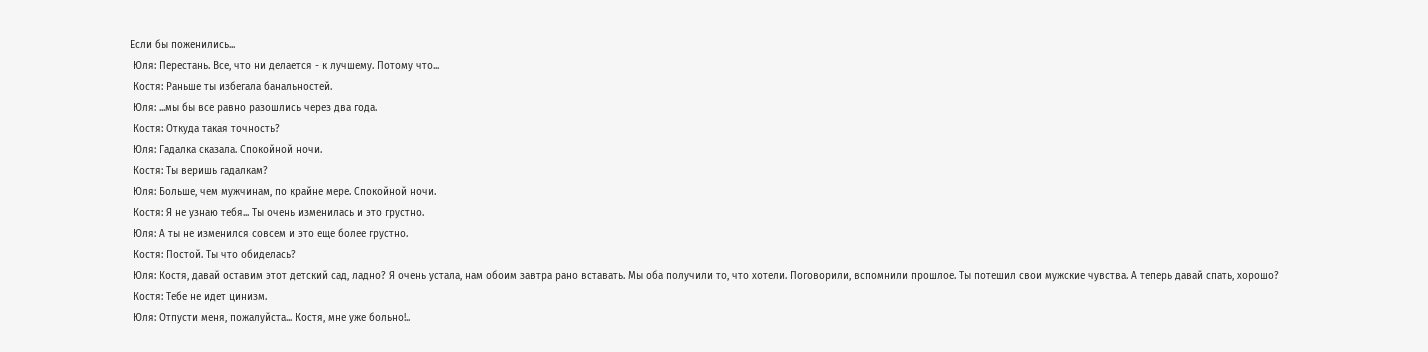Если бы поженились...
 Юля: Перестань. Все, что ни делается - к лучшему. Потому что...
 Костя: Раньше ты избегала банальностей.
 Юля: ...мы бы все равно разошлись через два года.
 Костя: Откуда такая точность?
 Юля: Гадалка сказала. Спокойной ночи.
 Костя: Ты веришь гадалкам?
 Юля: Больше, чем мужчинам, по крайне мере. Спокойной ночи.
 Костя: Я не узнаю тебя... Ты очень изменилась и это грустно.
 Юля: А ты не изменился совсем и это еще более грустно.
 Костя: Постой. Ты что обиделась?
 Юля: Костя, давай оставим этот детский сад, ладно? Я очень устала, нам обоим завтра рано вставать. Мы оба получили то, что хотели. Поговорили, вспомнили прошлое. Ты потешил свои мужские чувства. А теперь давай спать, хорошо?
 Костя: Тебе не идет цинизм.
 Юля: Отпусти меня, пожалуйста... Костя, мне уже больно!..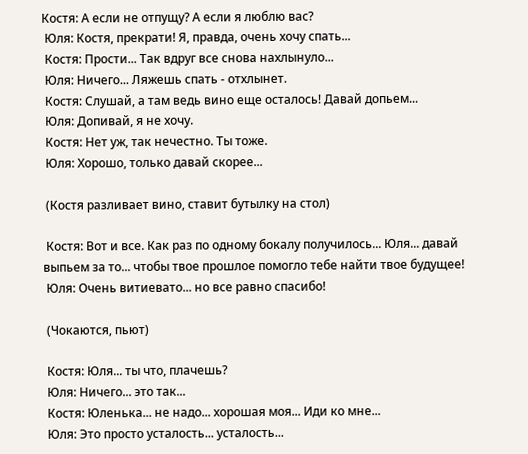Костя: А если не отпущу? А если я люблю вас?
 Юля: Костя, прекрати! Я, правда, очень хочу спать...
 Костя: Прости... Так вдруг все снова нахлынуло...
 Юля: Ничего... Ляжешь спать - отхлынет.
 Костя: Слушай, а там ведь вино еще осталось! Давай допьем...
 Юля: Допивай, я не хочу.
 Костя: Нет уж, так нечестно. Ты тоже.
 Юля: Хорошо, только давай скорее...

 (Костя разливает вино, ставит бутылку на стол)

 Костя: Вот и все. Как раз по одному бокалу получилось... Юля... давай выпьем за то... чтобы твое прошлое помогло тебе найти твое будущее!
 Юля: Очень витиевато... но все равно спасибо!

 (Чокаются, пьют)

 Костя: Юля... ты что, плачешь?
 Юля: Ничего... это так...
 Костя: Юленька... не надо... хорошая моя... Иди ко мне...
 Юля: Это просто усталость... усталость...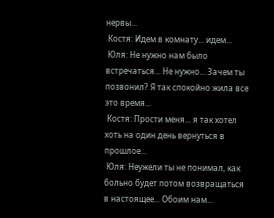нервы...
 Костя: Идем в комнату... идем...
 Юля: Не нужно нам было встречаться... Не нужно... Зачем ты позвонил? Я так спокойно жила все это время...
 Костя: Прости меня... я так хотел хоть на один день вернуться в прошлое...
 Юля: Неужели ты не понимал, как больно будет потом возвращаться в настоящее... Обоим нам...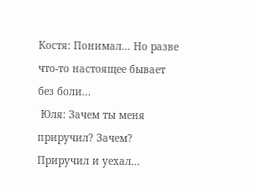Костя: Понимал... Но разве что-то настоящее бывает без боли...
 Юля: Зачем ты меня приручил? Зачем? Приручил и уехал...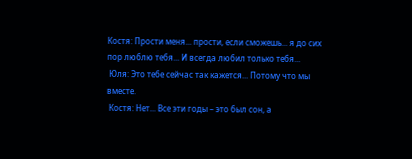Костя: Прости меня... прости, если сможешь... я до сих пор люблю тебя... И всегда любил только тебя...
 Юля: Это тебе сейчас так кажется... Потому что мы вместе.
 Костя: Нет... Все эти годы – это был сон, а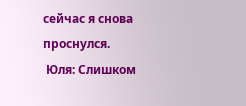сейчас я снова проснулся.
 Юля: Слишком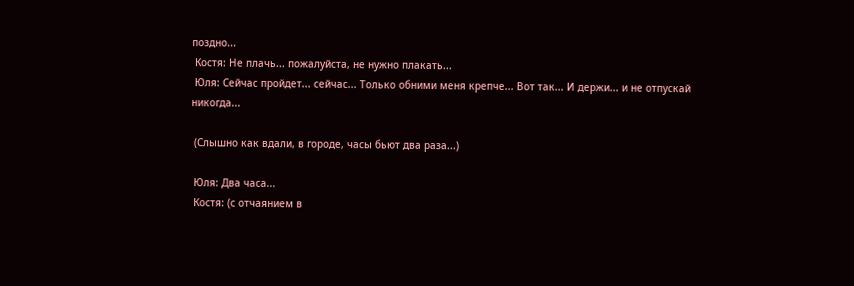поздно...
 Костя: Не плачь... пожалуйста, не нужно плакать...
 Юля: Сейчас пройдет... сейчас... Только обними меня крепче... Вот так... И держи... и не отпускай никогда...

 (Слышно как вдали, в городе, часы бьют два раза...)

 Юля: Два часа...
 Костя: (с отчаянием в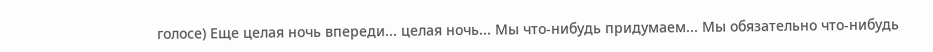голосе) Еще целая ночь впереди... целая ночь... Мы что-нибудь придумаем... Мы обязательно что-нибудь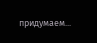придумаем...